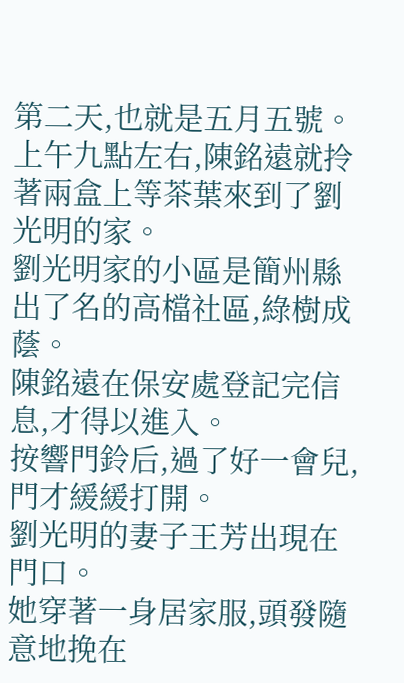第二天,也就是五月五號。
上午九點左右,陳銘遠就拎著兩盒上等茶葉來到了劉光明的家。
劉光明家的小區是簡州縣出了名的高檔社區,綠樹成蔭。
陳銘遠在保安處登記完信息,才得以進入。
按響門鈴后,過了好一會兒,門才緩緩打開。
劉光明的妻子王芳出現在門口。
她穿著一身居家服,頭發隨意地挽在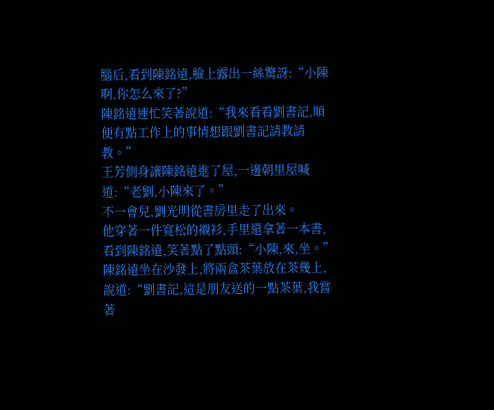腦后,看到陳銘遠,臉上露出一絲驚訝:“小陳啊,你怎么來了?”
陳銘遠連忙笑著說道:“我來看看劉書記,順便有點工作上的事情想跟劉書記請教請教。”
王芳側身讓陳銘遠進了屋,一邊朝里屋喊道:“老劉,小陳來了。”
不一會兒,劉光明從書房里走了出來。
他穿著一件寬松的襯衫,手里還拿著一本書,看到陳銘遠,笑著點了點頭:“小陳,來,坐。”
陳銘遠坐在沙發上,將兩盒茶葉放在茶幾上,說道:“劉書記,這是朋友送的一點茶葉,我嘗著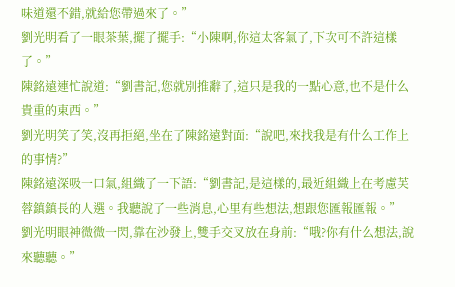味道還不錯,就給您帶過來了。”
劉光明看了一眼茶葉,擺了擺手:“小陳啊,你這太客氣了,下次可不許這樣了。”
陳銘遠連忙說道:“劉書記,您就別推辭了,這只是我的一點心意,也不是什么貴重的東西。”
劉光明笑了笑,沒再拒絕,坐在了陳銘遠對面:“說吧,來找我是有什么工作上的事情?”
陳銘遠深吸一口氣,組織了一下語:“劉書記,是這樣的,最近組織上在考慮芙蓉鎮鎮長的人選。我聽說了一些消息,心里有些想法,想跟您匯報匯報。”
劉光明眼神微微一閃,靠在沙發上,雙手交叉放在身前:“哦?你有什么想法,說來聽聽。”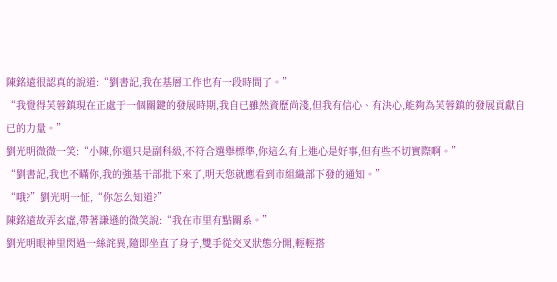陳銘遠很認真的說道:“劉書記,我在基層工作也有一段時間了。”
“我覺得芙蓉鎮現在正處于一個關鍵的發展時期,我自已雖然資歷尚淺,但我有信心、有決心,能夠為芙蓉鎮的發展貢獻自已的力量。”
劉光明微微一笑:“小陳,你還只是副科級,不符合選舉標準,你這么有上進心是好事,但有些不切實際啊。”
“劉書記,我也不瞞你,我的強基干部批下來了,明天您就應看到市組織部下發的通知。”
“哦?”劉光明一怔,“你怎么知道?”
陳銘遠故弄玄虛,帶著謙遜的微笑說:“我在市里有點關系。”
劉光明眼神里閃過一絲詫異,隨即坐直了身子,雙手從交叉狀態分開,輕輕搭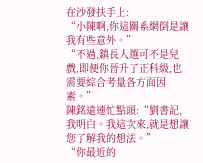在沙發扶手上:
“小陳啊,你這關系網倒是讓我有些意外。”
“不過,鎮長人選可不是兒戲,即便你晉升了正科級,也需要綜合考量各方面因素。”
陳銘遠連忙點頭:“劉書記,我明白。我這次來,就是想讓您了解我的想法。”
“你最近的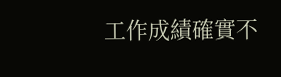工作成績確實不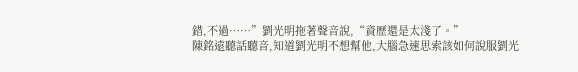錯,不過……”劉光明拖著聲音說,“資歷還是太淺了。”
陳銘遠聽話聽音,知道劉光明不想幫他,大腦急速思索該如何說服劉光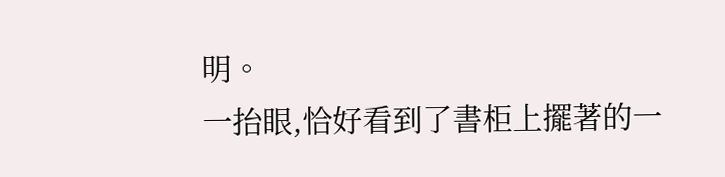明。
一抬眼,恰好看到了書柜上擺著的一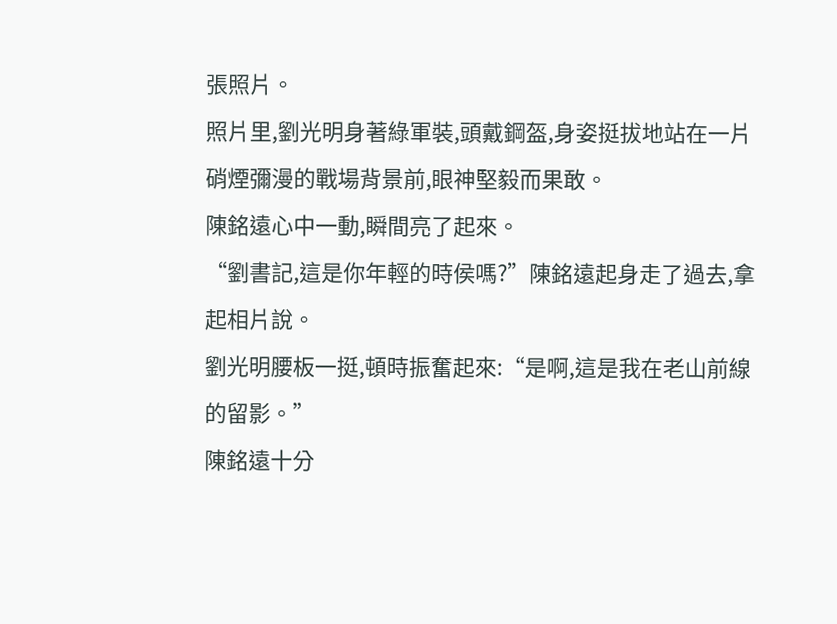張照片。
照片里,劉光明身著綠軍裝,頭戴鋼盔,身姿挺拔地站在一片硝煙彌漫的戰場背景前,眼神堅毅而果敢。
陳銘遠心中一動,瞬間亮了起來。
“劉書記,這是你年輕的時侯嗎?”陳銘遠起身走了過去,拿起相片說。
劉光明腰板一挺,頓時振奮起來:“是啊,這是我在老山前線的留影。”
陳銘遠十分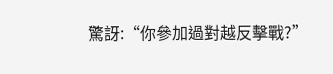驚訝:“你參加過對越反擊戰?”